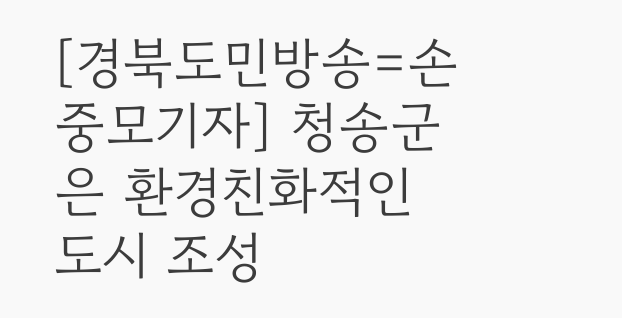[경북도민방송=손중모기자] 청송군은 환경친화적인 도시 조성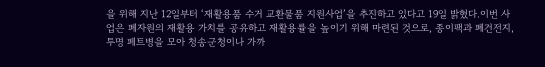을 위해 지난 12일부터 ‘재활용품 수거 교환물품 지원사업’을 추진하고 있다고 19일 밝혔다.이번 사업은 폐자원의 재활용 가치를 공유하고 재활용률을 높이기 위해 마련된 것으로, 종이팩과 폐건전지, 투명 페트병을 모아 청송군청이나 가까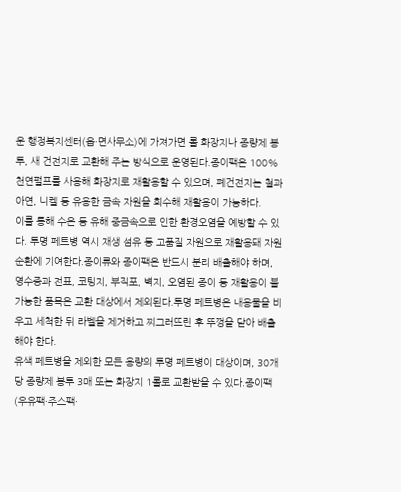운 행정복지센터(읍·면사무소)에 가져가면 롤 화장지나 종량제 봉투, 새 건전지로 교환해 주는 방식으로 운영된다.종이팩은 100% 천연펄프를 사용해 화장지로 재활용할 수 있으며, 폐건전지는 철과 아연, 니켈 등 유용한 금속 자원을 회수해 재활용이 가능하다.
이를 통해 수은 등 유해 중금속으로 인한 환경오염을 예방할 수 있다. 투명 페트병 역시 재생 섬유 등 고품질 자원으로 재활용돼 자원 순환에 기여한다.종이류와 종이팩은 반드시 분리 배출해야 하며, 영수증과 전표, 코팅지, 부직포, 벽지, 오염된 종이 등 재활용이 불가능한 품목은 교환 대상에서 제외된다.투명 페트병은 내용물을 비우고 세척한 뒤 라벨을 제거하고 찌그러뜨린 후 뚜껑을 닫아 배출해야 한다.
유색 페트병을 제외한 모든 용량의 투명 페트병이 대상이며, 30개당 종량제 봉투 3매 또는 화장지 1롤로 교환받을 수 있다.종이팩(우유팩·주스팩·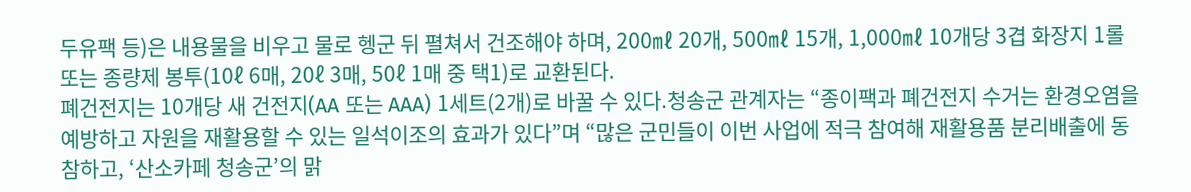두유팩 등)은 내용물을 비우고 물로 헹군 뒤 펼쳐서 건조해야 하며, 200㎖ 20개, 500㎖ 15개, 1,000㎖ 10개당 3겹 화장지 1롤 또는 종량제 봉투(10ℓ 6매, 20ℓ 3매, 50ℓ 1매 중 택1)로 교환된다.
폐건전지는 10개당 새 건전지(AA 또는 AAA) 1세트(2개)로 바꿀 수 있다.청송군 관계자는 “종이팩과 폐건전지 수거는 환경오염을 예방하고 자원을 재활용할 수 있는 일석이조의 효과가 있다”며 “많은 군민들이 이번 사업에 적극 참여해 재활용품 분리배출에 동참하고, ‘산소카페 청송군’의 맑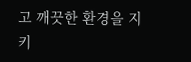고 깨끗한 환경을 지키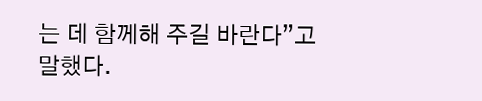는 데 함께해 주길 바란다”고 말했다.